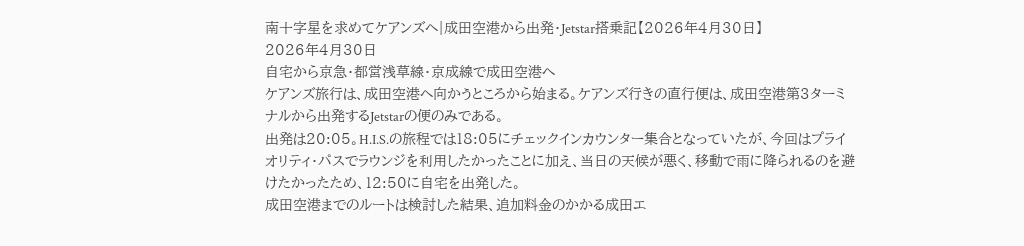南十字星を求めてケアンズへ|成田空港から出発・Jetstar搭乗記【2026年4月30日】
2026年4月30日
自宅から京急・都営浅草線・京成線で成田空港へ
ケアンズ旅行は、成田空港へ向かうところから始まる。ケアンズ行きの直行便は、成田空港第3ターミナルから出発するJetstarの便のみである。
出発は20:05。H.I.S.の旅程では18:05にチェックインカウンター集合となっていたが、今回はプライオリティ・パスでラウンジを利用したかったことに加え、当日の天候が悪く、移動で雨に降られるのを避けたかったため、12:50に自宅を出発した。
成田空港までのルートは検討した結果、追加料金のかかる成田エ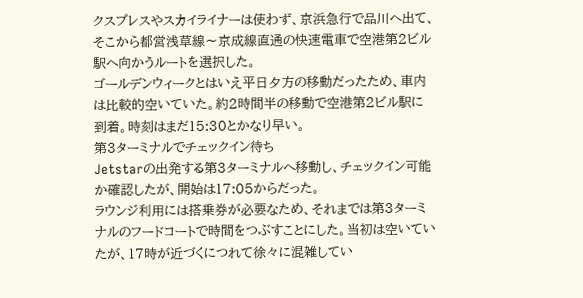クスプレスやスカイライナーは使わず、京浜急行で品川へ出て、そこから都営浅草線〜京成線直通の快速電車で空港第2ビル駅へ向かうルートを選択した。
ゴールデンウィークとはいえ平日夕方の移動だったため、車内は比較的空いていた。約2時間半の移動で空港第2ビル駅に到着。時刻はまだ15:30とかなり早い。
第3ターミナルでチェックイン待ち
Jetstarの出発する第3ターミナルへ移動し、チェックイン可能か確認したが、開始は17:05からだった。
ラウンジ利用には搭乗券が必要なため、それまでは第3ターミナルのフードコートで時間をつぶすことにした。当初は空いていたが、17時が近づくにつれて徐々に混雑してい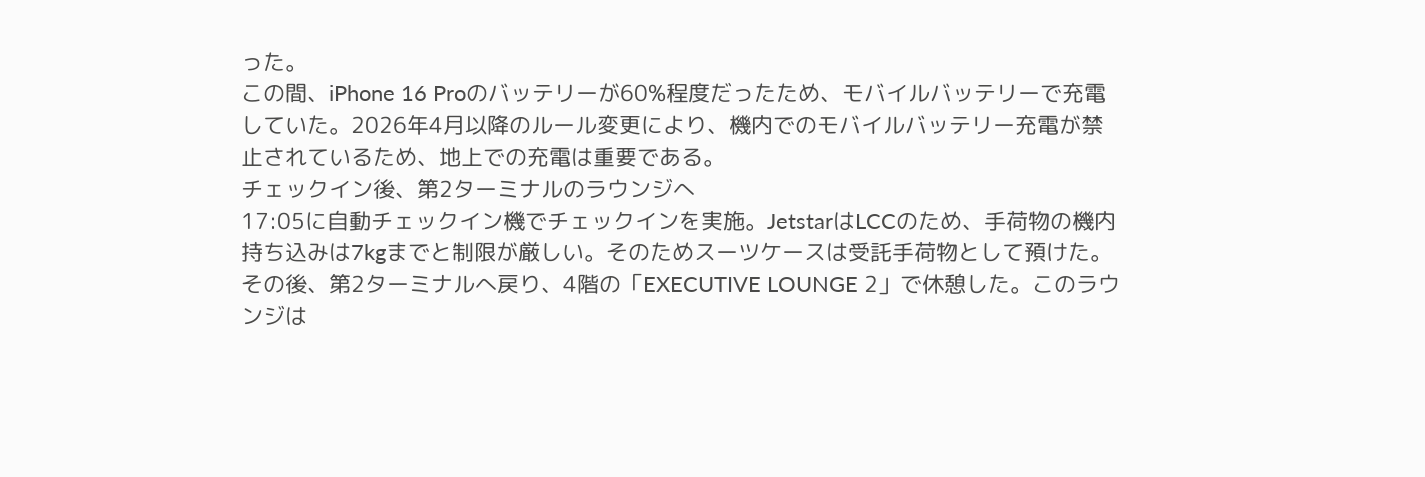った。
この間、iPhone 16 Proのバッテリーが60%程度だったため、モバイルバッテリーで充電していた。2026年4月以降のルール変更により、機内でのモバイルバッテリー充電が禁止されているため、地上での充電は重要である。
チェックイン後、第2ターミナルのラウンジへ
17:05に自動チェックイン機でチェックインを実施。JetstarはLCCのため、手荷物の機内持ち込みは7kgまでと制限が厳しい。そのためスーツケースは受託手荷物として預けた。
その後、第2ターミナルへ戻り、4階の「EXECUTIVE LOUNGE 2」で休憩した。このラウンジは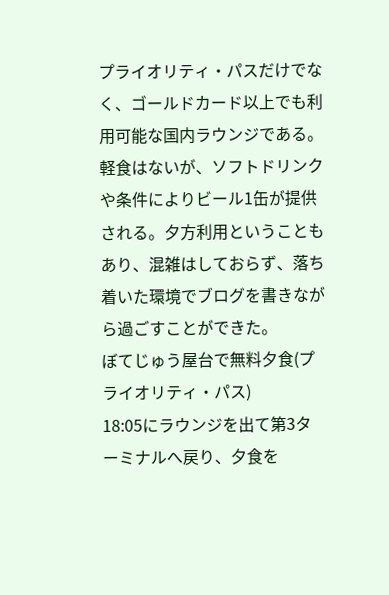プライオリティ・パスだけでなく、ゴールドカード以上でも利用可能な国内ラウンジである。
軽食はないが、ソフトドリンクや条件によりビール1缶が提供される。夕方利用ということもあり、混雑はしておらず、落ち着いた環境でブログを書きながら過ごすことができた。
ぼてじゅう屋台で無料夕食(プライオリティ・パス)
18:05にラウンジを出て第3ターミナルへ戻り、夕食を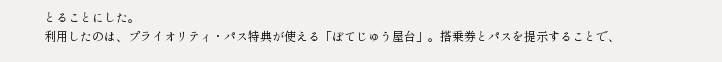とることにした。
利用したのは、プライオリティ・パス特典が使える「ぼてじゅう屋台」。搭乗券とパスを提示することで、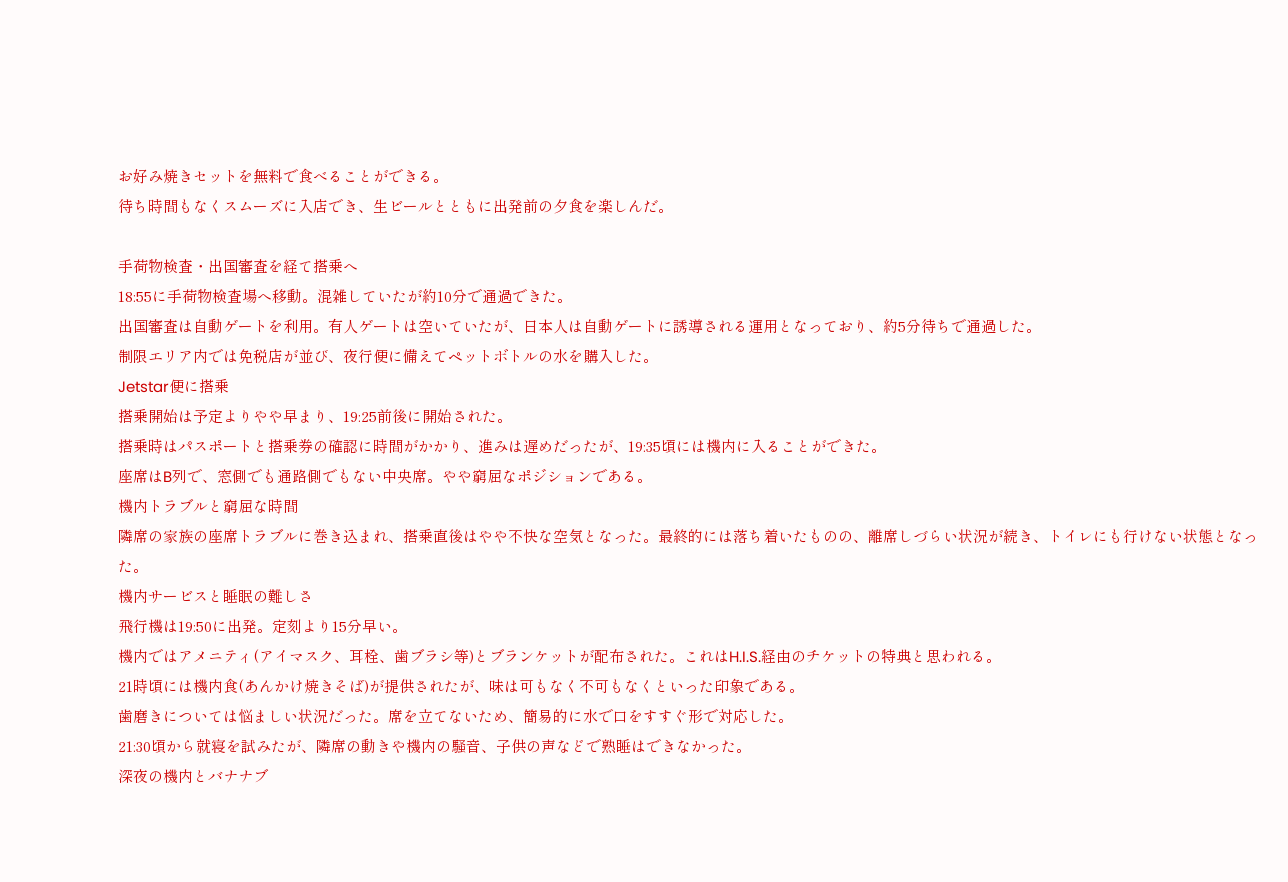お好み焼きセットを無料で食べることができる。
待ち時間もなくスムーズに入店でき、生ビールとともに出発前の夕食を楽しんだ。

手荷物検査・出国審査を経て搭乗へ
18:55に手荷物検査場へ移動。混雑していたが約10分で通過できた。
出国審査は自動ゲートを利用。有人ゲートは空いていたが、日本人は自動ゲートに誘導される運用となっており、約5分待ちで通過した。
制限エリア内では免税店が並び、夜行便に備えてペットボトルの水を購入した。
Jetstar便に搭乗
搭乗開始は予定よりやや早まり、19:25前後に開始された。
搭乗時はパスポートと搭乗券の確認に時間がかかり、進みは遅めだったが、19:35頃には機内に入ることができた。
座席はB列で、窓側でも通路側でもない中央席。やや窮屈なポジションである。
機内トラブルと窮屈な時間
隣席の家族の座席トラブルに巻き込まれ、搭乗直後はやや不快な空気となった。最終的には落ち着いたものの、離席しづらい状況が続き、トイレにも行けない状態となった。
機内サービスと睡眠の難しさ
飛行機は19:50に出発。定刻より15分早い。
機内ではアメニティ(アイマスク、耳栓、歯ブラシ等)とブランケットが配布された。これはH.I.S.経由のチケットの特典と思われる。
21時頃には機内食(あんかけ焼きそば)が提供されたが、味は可もなく不可もなくといった印象である。
歯磨きについては悩ましい状況だった。席を立てないため、簡易的に水で口をすすぐ形で対応した。
21:30頃から就寝を試みたが、隣席の動きや機内の騒音、子供の声などで熟睡はできなかった。
深夜の機内とバナナブ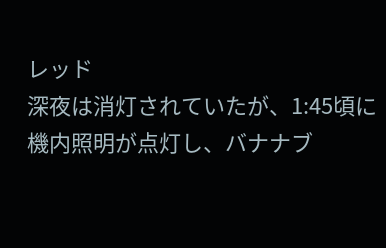レッド
深夜は消灯されていたが、1:45頃に機内照明が点灯し、バナナブ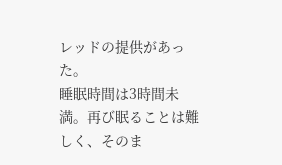レッドの提供があった。
睡眠時間は3時間未満。再び眠ることは難しく、そのま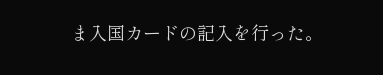ま入国カードの記入を行った。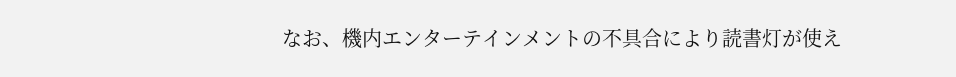なお、機内エンターテインメントの不具合により読書灯が使え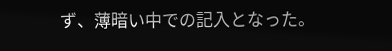ず、薄暗い中での記入となった。